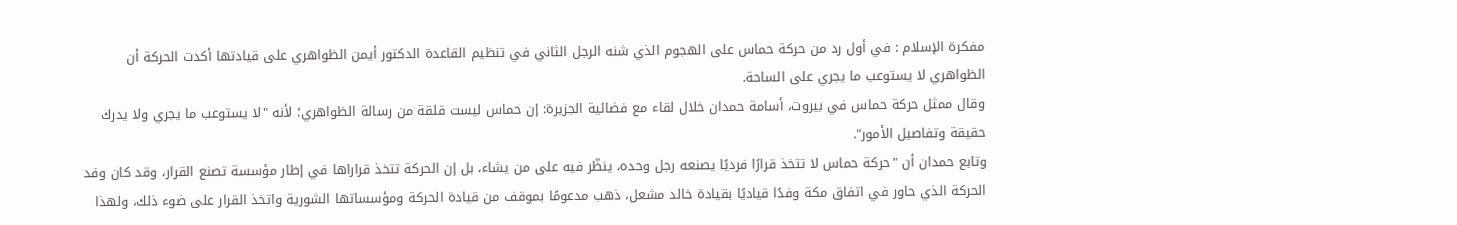مفكرة الإسلام : في أول رد من حركة حماس على الهجوم الذي شنه الرجل الثاني في تنظيم القاعدة الدكتور أيمن الظواهري على قيادتها أكدت الحركة أن الظواهري لا يستوعب ما يجري على الساحة.
وقال ممثل حركة حماس في بيروت، أسامة حمدان خلال لقاء مع فضائية الجزيرة: إن حماس ليست قلقة من رسالة الظواهري؛ لأنه "لا يستوعب ما يجري ولا يدرك حقيقة وتفاصيل الأمور".
وتابع حمدان أن "حركة حماس لا تتخذ قرارًا فرديًا يصنعه رجل وحده، ينظّر فيه على من يشاء، بل إن الحركة تتخذ قراراها في إطار مؤسسة تصنع القرار، وقد كان وفد الحركة الذي حاور في اتفاق مكة وفدًا قياديًا بقيادة خالد مشعل، ذهب مدعومًا بموقف من قيادة الحركة ومؤسساتها الشورية واتخذ القرار على ضوء ذلك، ولهذا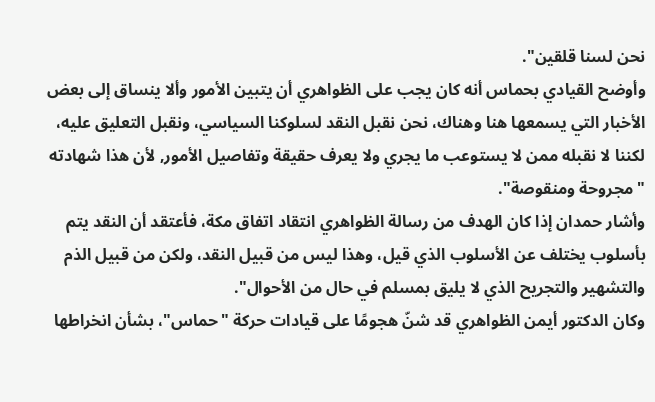نحن لسنا قلقين".
وأوضح القيادي بحماس أنه كان يجب على الظواهري أن يتبين الأمور وألا ينساق إلى بعض الأخبار التي يسمعها هنا وهناك، نحن نقبل النقد لسلوكنا السياسي، ونقبل التعليق عليه، لكننا لا نقبله ممن لا يستوعب ما يجري ولا يعرف حقيقة وتفاصيل الأمور, لأن هذا شهادته "مجروحة ومنقوصة".
وأشار حمدان إذا كان الهدف من رسالة الظواهري انتقاد اتفاق مكة، فأعتقد أن النقد يتم بأسلوب يختلف عن الأسلوب الذي قيل، وهذا ليس من قبيل النقد، ولكن من قبيل الذم والتشهير والتجريح الذي لا يليق بمسلم في حال من الأحوال".
وكان الدكتور أيمن الظواهري قد شنّ هجومًا على قيادات حركة "حماس"، بشأن انخراطها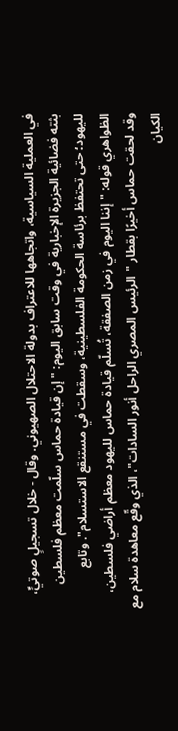في العملية السياسية، واتجاهها للاعتراف بدولة الاحتلال الصهيوني. وقال - خلال تسجيلٍ صوتيٍّ، بثته فضائية الجزيرة الإخبارية في وقت سابق اليوم: "إن قيادة حماس سلّمت معظم فلسطين لليهود؛ حتى تحتفظ برئاسة الحكومة الفلسطينية، وسقطت في مستنقع الاستسلام". وتابع الظواهري قوله: "إننا اليوم في زمن الصفقة، تُسلّم قيادة حماس لليهود معظم أراضي فلسطين، وقد لحقت حماس أخيرًا بقطار "الرئيس المصري الراحل أنور السادات"، الذي وقّع معاهدة سلام مع الكيان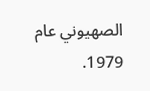الصهيوني عام 1979.